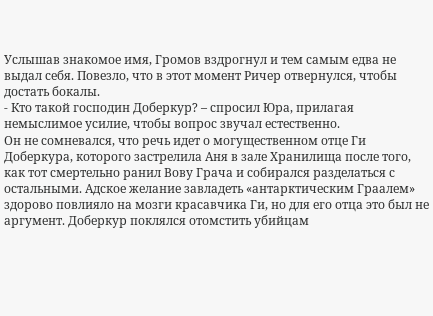Услышав знакомое имя, Громов вздрогнул и тем самым едва не выдал себя. Повезло, что в этот момент Ричер отвернулся, чтобы достать бокалы.
- Кто такой господин Доберкур? – спросил Юра, прилагая немыслимое усилие, чтобы вопрос звучал естественно.
Он не сомневался, что речь идет о могущественном отце Ги Доберкура, которого застрелила Аня в зале Хранилища после того, как тот смертельно ранил Вову Грача и собирался разделаться с остальными. Адское желание завладеть «антарктическим Граалем» здорово повлияло на мозги красавчика Ги, но для его отца это был не аргумент. Доберкур поклялся отомстить убийцам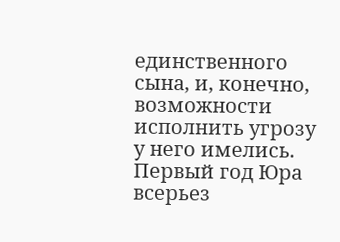единственного сына, и, конечно, возможности исполнить угрозу у него имелись. Первый год Юра всерьез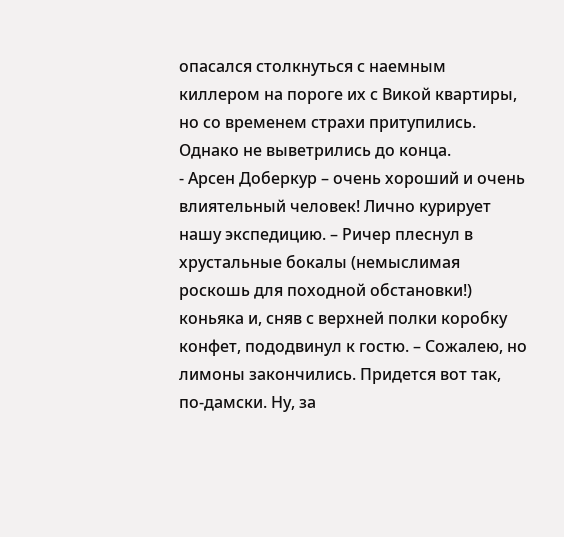опасался столкнуться с наемным киллером на пороге их с Викой квартиры, но со временем страхи притупились. Однако не выветрились до конца.
- Арсен Доберкур – очень хороший и очень влиятельный человек! Лично курирует нашу экспедицию. – Ричер плеснул в хрустальные бокалы (немыслимая роскошь для походной обстановки!) коньяка и, сняв с верхней полки коробку конфет, пододвинул к гостю. – Сожалею, но лимоны закончились. Придется вот так, по-дамски. Ну, за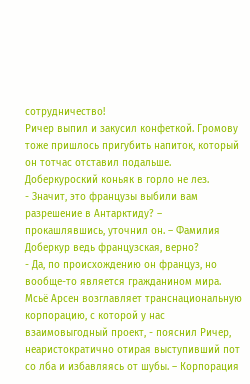сотрудничество!
Ричер выпил и закусил конфеткой. Громову тоже пришлось пригубить напиток, который он тотчас отставил подальше. Доберкуроский коньяк в горло не лез.
- Значит, это французы выбили вам разрешение в Антарктиду? – прокашлявшись, уточнил он. – Фамилия Доберкур ведь французская, верно?
- Да, по происхождению он француз, но вообще-то является гражданином мира. Мсьё Арсен возглавляет транснациональную корпорацию, с которой у нас взаимовыгодный проект, - пояснил Ричер, неаристократично отирая выступивший пот со лба и избавляясь от шубы. – Корпорация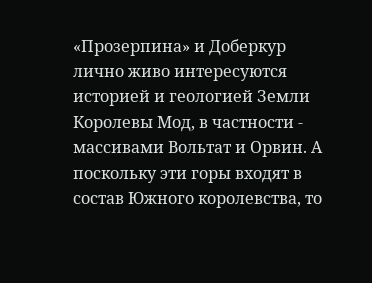«Прозерпина» и Доберкур лично живо интересуются историей и геологией Земли Королевы Мод, в частности - массивами Вольтат и Орвин. А поскольку эти горы входят в состав Южного королевства, то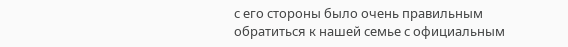с его стороны было очень правильным обратиться к нашей семье с официальным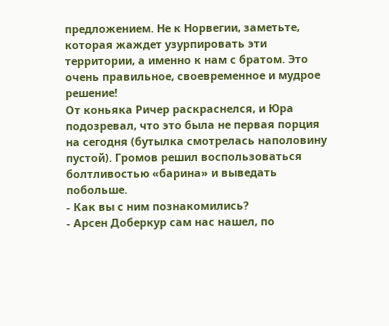предложением. Не к Норвегии, заметьте, которая жаждет узурпировать эти территории, а именно к нам с братом. Это очень правильное, своевременное и мудрое решение!
От коньяка Ричер раскраснелся, и Юра подозревал, что это была не первая порция на сегодня (бутылка смотрелась наполовину пустой). Громов решил воспользоваться болтливостью «барина» и выведать побольше.
- Как вы с ним познакомились?
- Арсен Доберкур сам нас нашел, по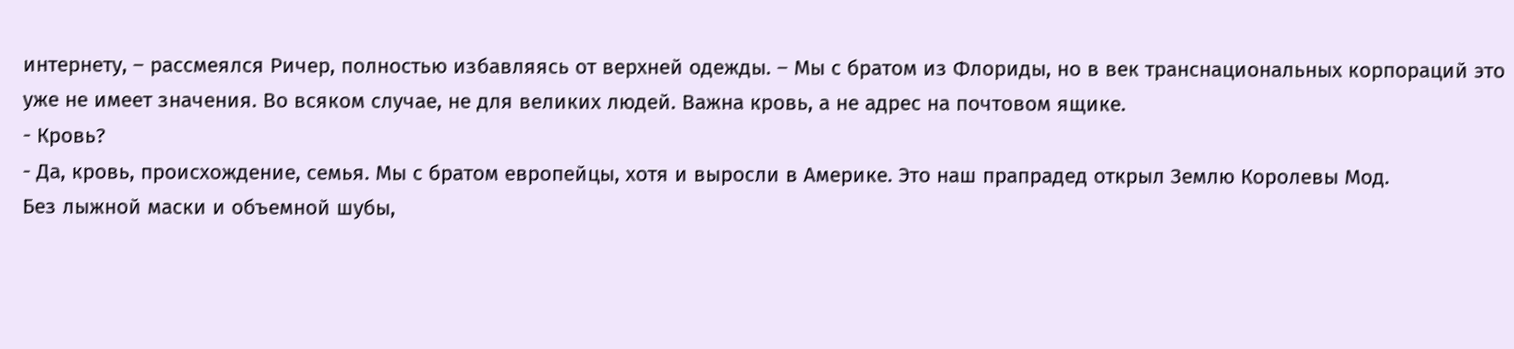интернету, – рассмеялся Ричер, полностью избавляясь от верхней одежды. – Мы с братом из Флориды, но в век транснациональных корпораций это уже не имеет значения. Во всяком случае, не для великих людей. Важна кровь, а не адрес на почтовом ящике.
- Кровь?
- Да, кровь, происхождение, семья. Мы с братом европейцы, хотя и выросли в Америке. Это наш прапрадед открыл Землю Королевы Мод.
Без лыжной маски и объемной шубы,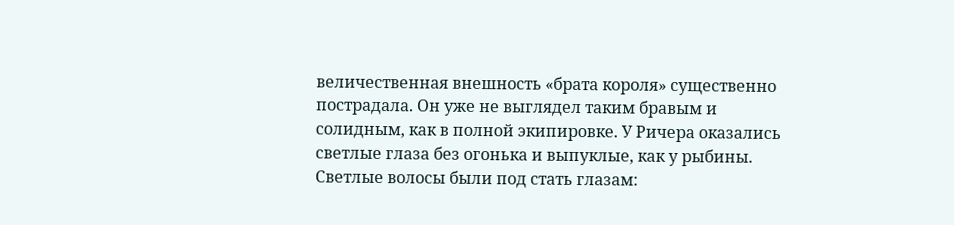величественная внешность «брата короля» существенно пострадала. Он уже не выглядел таким бравым и солидным, как в полной экипировке. У Ричера оказались светлые глаза без огонька и выпуклые, как у рыбины. Светлые волосы были под стать глазам: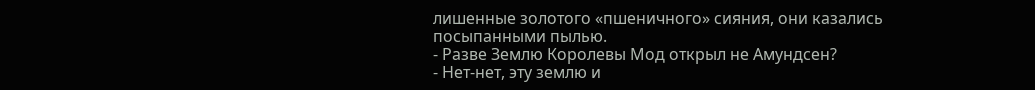лишенные золотого «пшеничного» сияния, они казались посыпанными пылью.
- Разве Землю Королевы Мод открыл не Амундсен?
- Нет-нет, эту землю и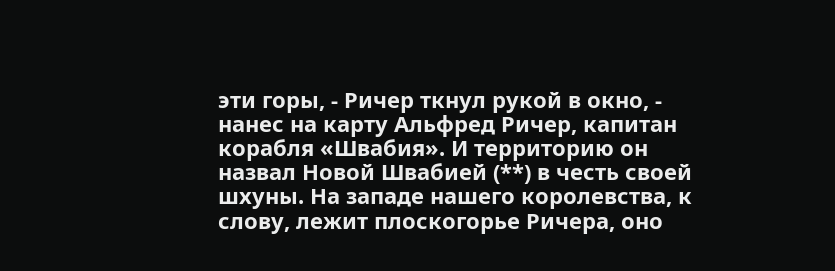эти горы, - Ричер ткнул рукой в окно, - нанес на карту Альфред Ричер, капитан корабля «Швабия». И территорию он назвал Новой Швабией (**) в честь своей шхуны. На западе нашего королевства, к слову, лежит плоскогорье Ричера, оно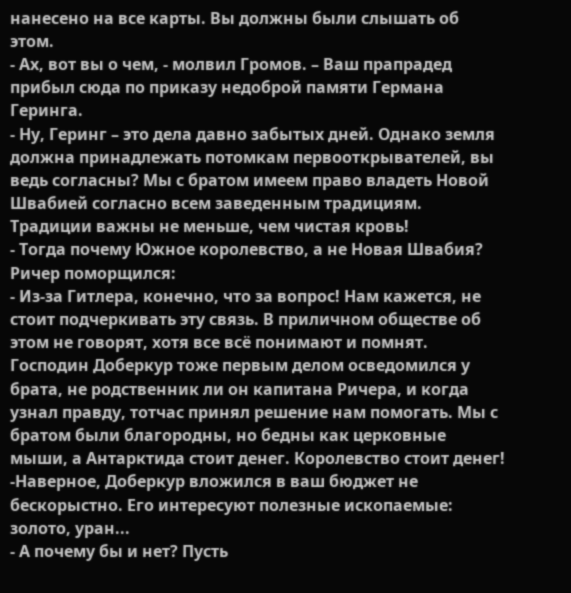нанесено на все карты. Вы должны были слышать об этом.
- Ах, вот вы о чем, - молвил Громов. – Ваш прапрадед прибыл сюда по приказу недоброй памяти Германа Геринга.
- Ну, Геринг – это дела давно забытых дней. Однако земля должна принадлежать потомкам первооткрывателей, вы ведь согласны? Мы с братом имеем право владеть Новой Швабией согласно всем заведенным традициям. Традиции важны не меньше, чем чистая кровь!
- Тогда почему Южное королевство, а не Новая Швабия?
Ричер поморщился:
- Из-за Гитлера, конечно, что за вопрос! Нам кажется, не стоит подчеркивать эту связь. В приличном обществе об этом не говорят, хотя все всё понимают и помнят. Господин Доберкур тоже первым делом осведомился у брата, не родственник ли он капитана Ричера, и когда узнал правду, тотчас принял решение нам помогать. Мы с братом были благородны, но бедны как церковные мыши, а Антарктида стоит денег. Королевство стоит денег!
-Наверное, Доберкур вложился в ваш бюджет не бескорыстно. Его интересуют полезные ископаемые: золото, уран...
- А почему бы и нет? Пусть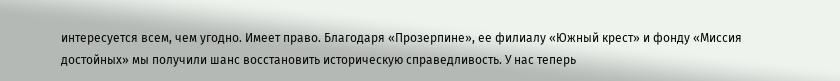интересуется всем, чем угодно. Имеет право. Благодаря «Прозерпине», ее филиалу «Южный крест» и фонду «Миссия достойных» мы получили шанс восстановить историческую справедливость. У нас теперь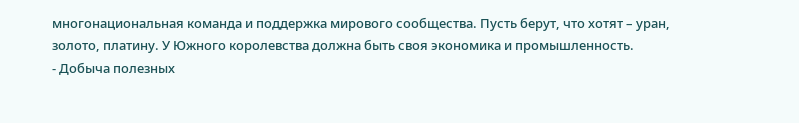многонациональная команда и поддержка мирового сообщества. Пусть берут, что хотят – уран, золото, платину. У Южного королевства должна быть своя экономика и промышленность.
- Добыча полезных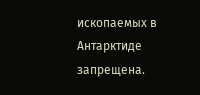ископаемых в Антарктиде запрещена.